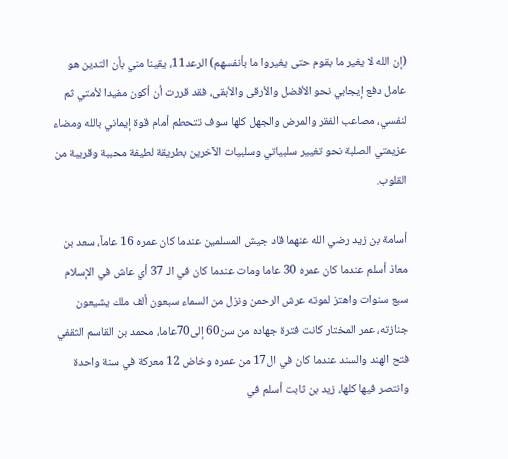(إن الله لا يغير ما بقوم حتى يغيروا ما بأنفسهم) الرعد11، يقينا مني بأن التدين هو عامل دفع إيجابي نحو الأفضل والأرقى والأبقى، فقد قررت أن أكون مفيدا لأمتي ثم لنفسي، مصاعب الفقر والمرض والجهل كلها سوف تتحطم أمام قوة إيماني بالله ومضاء عزيمتي الصلبة نحو تغيير سلبياتي وسلبيات الآخرين بطريقة لطيفة محببة وقريبة من القلوب.

أسامة بن زيد رضي الله عنهما قاد جيش المسلمين عندما كان عمره 16 عاماً، سعد بن معاذ أسلم عندما كان عمره 30 عاما ومات عندما كان في الـ 37 أي عاش في الإسلام سبع سنوات واهتز لموته عرش الرحمن ونزل من السماء سبعون ألف ملك يشيعون جنازته، عمر المختار كانت فترة جهاده من سن60 إلى70عاما، محمد بن القاسم الثقفي فتح الهند والسند عندما كان في ال17 من عمره وخاض 12 معركة في سنة واحدة وانتصر فيها كلها، زيد بن ثابت أسلم في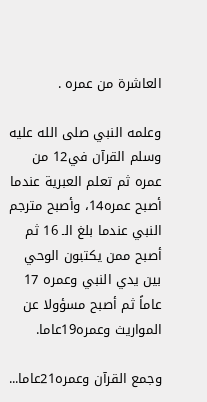العاشرة من عمره .

وعلمه النبي صلى الله عليه وسلم القرآن في12 من عمره ثم تعلم العبرية عندما أصبح عمره14، وأصبح مترجم النبي عندما بلغ الـ 16 ثم أصبح ممن يكتبون الوحي بين يدي النبي وعمره 17 عاماً ثم أصبح مسؤولا عن المواريث وعمره19عاما.

وجمع القرآن وعمره21عاما...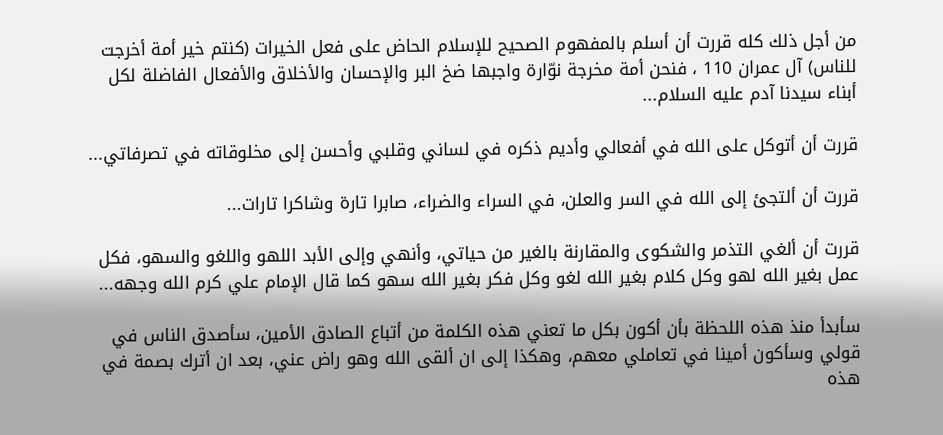من أجل ذلك كله قررت أن أسلم بالمفهوم الصحيح للإسلام الحاض على فعل الخيرات (كنتم خير أمة أخرجت للناس) آل عمران 110 ، فنحن أمة مخرجة نوّارة واجبها ضخ البر والإحسان والأخلاق والأفعال الفاضلة لكل أبناء سيدنا آدم عليه السلام...

قررت أن أتوكل على الله في أفعالي وأديم ذكره في لساني وقلبي وأحسن إلى مخلوقاته في تصرفاتي...

قررت أن ألتجئ إلى الله في السر والعلن، في السراء والضراء، صابرا تارة وشاكرا تارات...

قررت أن ألغي التذمر والشكوى والمقارنة بالغير من حياتي، وأنهي وإلى الأبد اللهو واللغو والسهو، فكل عمل بغير الله لهو وكل كلام بغير الله لغو وكل فكر بغير الله سهو كما قال الإمام علي كرم الله وجهه...

سأبدأ منذ هذه اللحظة بأن أكون بكل ما تعني هذه الكلمة من أتباع الصادق الأمين، سأصدق الناس في قولي وسأكون أمينا في تعاملي معهم، وهكذا إلى ان ألقى الله وهو راض عني، بعد ان أترك بصمة في هذه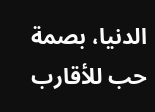الدنيا، بصمة حب للأقارب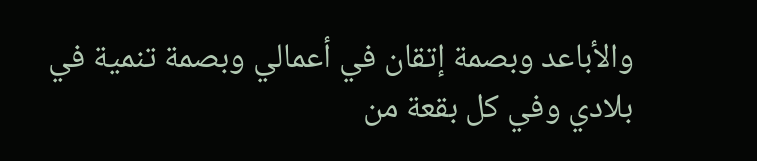والأباعد وبصمة إتقان في أعمالي وبصمة تنمية في بلادي وفي كل بقعة من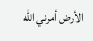الأرض أمرني الله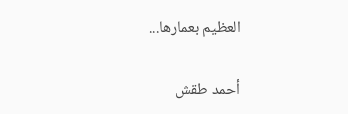العظيم بعمارها...

أحمد طقش